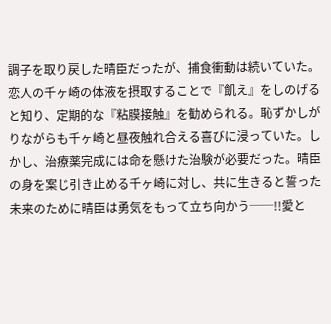調子を取り戻した晴臣だったが、捕食衝動は続いていた。恋人の千ヶ崎の体液を摂取することで『飢え』をしのげると知り、定期的な『粘膜接触』を勧められる。恥ずかしがりながらも千ヶ崎と昼夜触れ合える喜びに浸っていた。しかし、治療薬完成には命を懸けた治験が必要だった。晴臣の身を案じ引き止める千ヶ崎に対し、共に生きると誓った未来のために晴臣は勇気をもって立ち向かう──!!愛と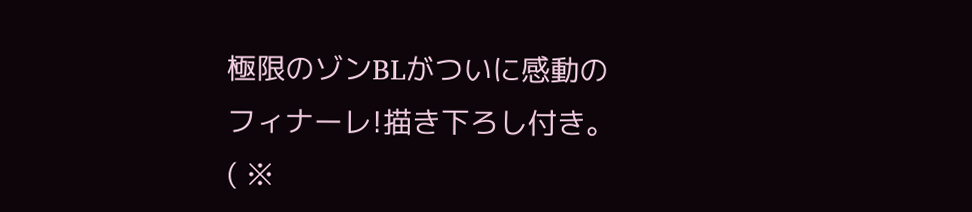極限のゾンBLがついに感動のフィナーレ!描き下ろし付き。( ※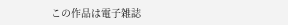この作品は電子雑誌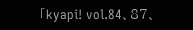「kyapi! vol.84、87、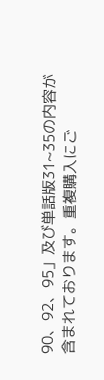90、92、95」及び単話版31~35の内容が含まれております。重複購入にご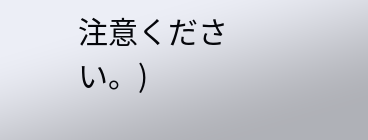注意ください。)